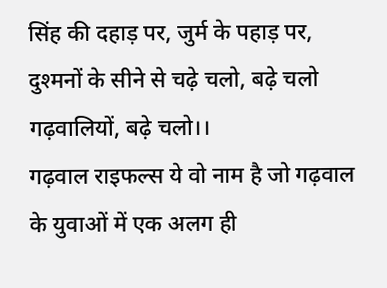सिंह की दहाड़ पर, जुर्म के पहाड़ पर, दुश्मनों के सीने से चढ़े चलो, बढ़े चलो गढ़वालियों, बढ़े चलो।।
गढ़वाल राइफल्स ये वो नाम है जो गढ़वाल के युवाओं में एक अलग ही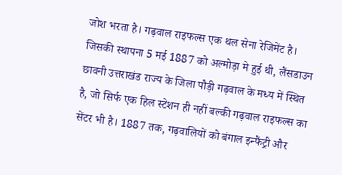जोश भरता है। गढ़वाल राइफल्स एक थल सेना रेजिमेंट है। जिसकी स्थापना 5 मई 1887 को अल्मोड़ा मे हुई थी, लैंसडाउन छावनी उत्तराखंड राज्य के जिला पौड़ी गढ़वाल के मध्य में स्थित है, जो सिर्फ एक हिल स्टेशन ही नहीं बल्की गढ़वाल राइफल्स का सेंटर भी है। 1887 तक, गढ़वालियों को बंगाल इन्फैंट्री और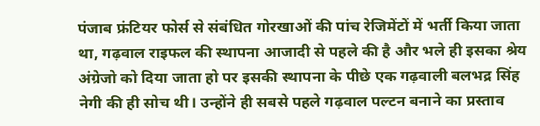पंजाब फ्रंटियर फोर्स से संबंधित गोरखाओं की पांच रेजिमेंटों में भर्ती किया जाता था, गढ़वाल राइफल की स्थापना आजादी से पहले की है और भले ही इसका श्रेय अंग्रेजो को दिया जाता हो पर इसकी स्थापना के पीछे एक गढ़वाली बलभद्र सिंह नेगी की ही सोच थी। उन्होंने ही सबसे पहले गढ़वाल पल्टन बनाने का प्रस्ताव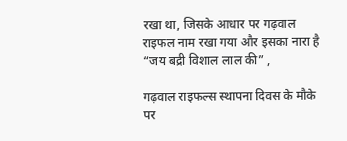रखा था, जिसके आधार पर गढ़वाल राइफल नाम रखा गया और इसका नारा है “जय बद्री विशाल लाल की” ,

गढ़वाल राइफल्स स्थापना दिवस के मौके पर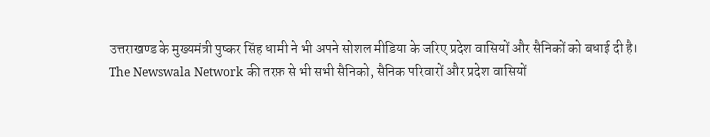उत्तराखण्ड के मुख्यमंत्री पुष्कर सिंह धामी ने भी अपने सोशल मीडिया के जरिए प्रदेश वासियों और सैनिकों को बधाई दी है।
The Newswala Network की तरफ़ से भी सभी सैनिको, सैनिक परिवारों और प्रदेश वासियों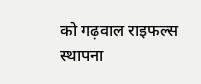को गढ़वाल राइफल्स स्थापना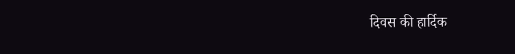दिवस की हार्दिक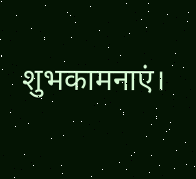शुभकामनाएं।